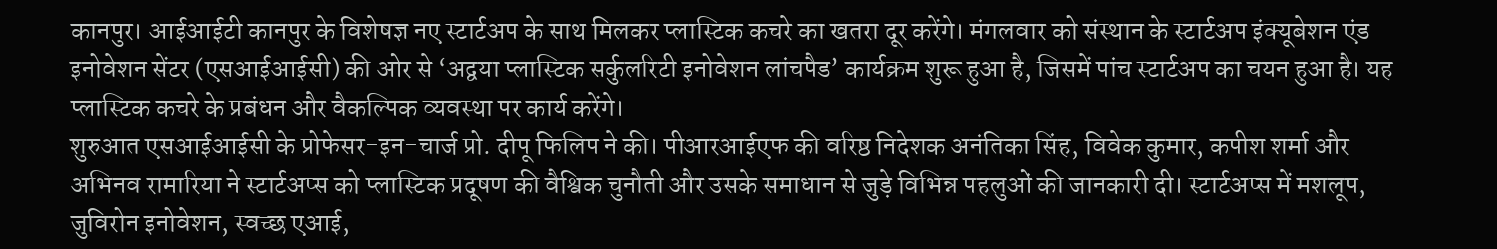कानपुर। आईआईटी कानपुर के विशेषज्ञ नए स्टार्टअप के साथ मिलकर प्लास्टिक कचरे का खतरा दूर करेंगे। मंगलवार को संस्थान के स्टार्टअप इंक्यूबेशन एंड इनोवेशन सेंटर (एसआईआईसी) की ओर से ‘अद्वया प्लास्टिक सर्कुलरिटी इनोवेशन लांचपैड’ कार्यक्रम शुरू हुआ है, जिसमें पांच स्टार्टअप का चयन हुआ है। यह प्लास्टिक कचरे के प्रबंधन और वैकल्पिक व्यवस्था पर कार्य करेंगे।
शुरुआत एसआईआईसी के प्रोफेसर-इन-चार्ज प्रो. दीपू फिलिप ने की। पीआरआईएफ की वरिष्ठ निदेशक अनंतिका सिंह, विवेक कुमार, कपीश शर्मा और अभिनव रामारिया ने स्टार्टअप्स को प्लास्टिक प्रदूषण की वैश्विक चुनौती और उसके समाधान से जुड़े विभिन्न पहलुओं की जानकारी दी। स्टार्टअप्स में मशलूप, जुविरोन इनोवेशन, स्वच्छ एआई,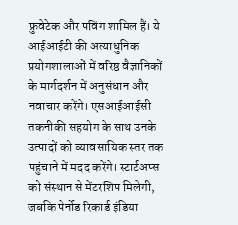फ्रुवेटेक और पविंग शामिल हैं। ये आईआईटी की अत्याधुनिक प्रयोगशालाओं में वरिष्ठ वैज्ञानिकों के मार्गदर्शन में अनुसंधान और नवाचार करेंगे। एसआईआईसी तकनीकी सहयोग के साथ उनके उत्पादों को व्यावसायिक स्तर तक पहुंचाने में मदद करेंगे। स्टार्टअप्स को संस्थान से मेंटरशिप मिलेगी, जबकि पेर्नोड रिकार्ड इंडिया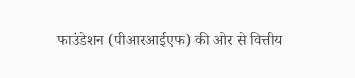फाउंडेशन (पीआरआईएफ) की ओर से वित्तीय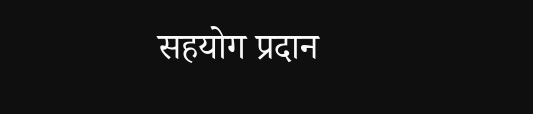सहयोग प्रदान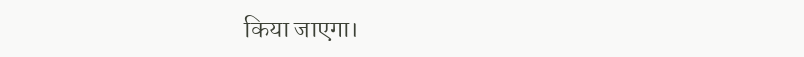किया जाएगा।